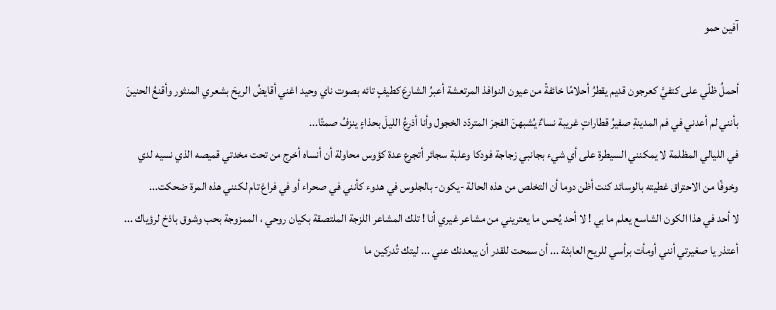آفين حمو

أحملُ ظلّي على كتفيَّ كعرجون قديم يقطرُ أحلامًا خائفةً من عيون النوافذ المرتعشة أعبرُ الشارعَ كطيفٍ تائه بصوت ناي وحيد اغني أقايضُ الريحَ بشعري المنثور وأقنعُ الحنينَ بأنني لم أعدني في فم المدينةِ صفيرُ قطاراتٍ غريبة نساءٌ يُشبهنَ الفجرَ المتردّد الخجول وأنا أذرعُ الليلَ بحذاءٍ ينزفُ صمتًا...
في الليالي المظلمة لا يمكنني السيطرة على أي شيء بجانبي زجاجة فودكا وعلبة سجائر أتجرع عدة كؤوس محاولة أن أنساه أخرج من تحت مخدتي قميصه الذي نسيه لدي وخوفًا من الاحتراق غطيته بالوسائد كنت أظن دوما أن التخلص من هذه الحالة -يكون- بالجلوس في هدوء كأنني في صحراء أو في فراغ تام لكنني هذه المرة ضحكت...
لا أحد في هذا الكون الشاسع يعلم ما بي ! لا أحد يُحس ما يعتريني من مشاعر غيري أنا ! تلك المشاعر اللزجة الملتصقة بكيان روحي ، الممزوجة بحب وشوق باذخ لرؤياك ... أعتذر يا صغيرتي أنني أومأت برأسي للريح العابثة ... أن سمحت للقدر أن يبعدنك عني ... ليتك تُدركين ما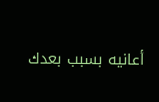أعانيه بسبب بعدك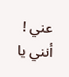عني ! أنني يا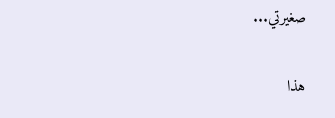صغيرتي...

هذا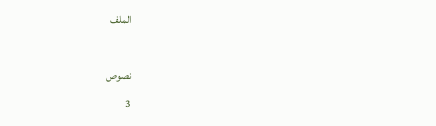الملف

نصوص
3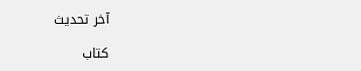آخر تحديث

كتاب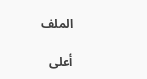الملف

أعلى